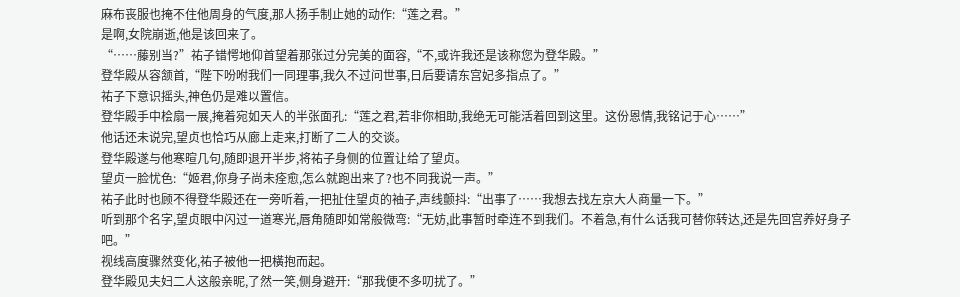麻布丧服也掩不住他周身的气度,那人扬手制止她的动作:“莲之君。”
是啊,女院崩逝,他是该回来了。
“……藤别当?”祐子错愕地仰首望着那张过分完美的面容,“不,或许我还是该称您为登华殿。”
登华殿从容颔首,“陛下吩咐我们一同理事,我久不过问世事,日后要请东宫妃多指点了。”
祐子下意识摇头,神色仍是难以置信。
登华殿手中桧扇一展,掩着宛如天人的半张面孔:“莲之君,若非你相助,我绝无可能活着回到这里。这份恩情,我铭记于心……”
他话还未说完,望贞也恰巧从廊上走来,打断了二人的交谈。
登华殿遂与他寒暄几句,随即退开半步,将祐子身侧的位置让给了望贞。
望贞一脸忧色:“姬君,你身子尚未痊愈,怎么就跑出来了?也不同我说一声。”
祐子此时也顾不得登华殿还在一旁听着,一把扯住望贞的袖子,声线颤抖:“出事了……我想去找左京大人商量一下。”
听到那个名字,望贞眼中闪过一道寒光,唇角随即如常般微弯:“无妨,此事暂时牵连不到我们。不着急,有什么话我可替你转达,还是先回宫养好身子吧。”
视线高度骤然变化,祐子被他一把橫抱而起。
登华殿见夫妇二人这般亲昵,了然一笑,侧身避开:“那我便不多叨扰了。”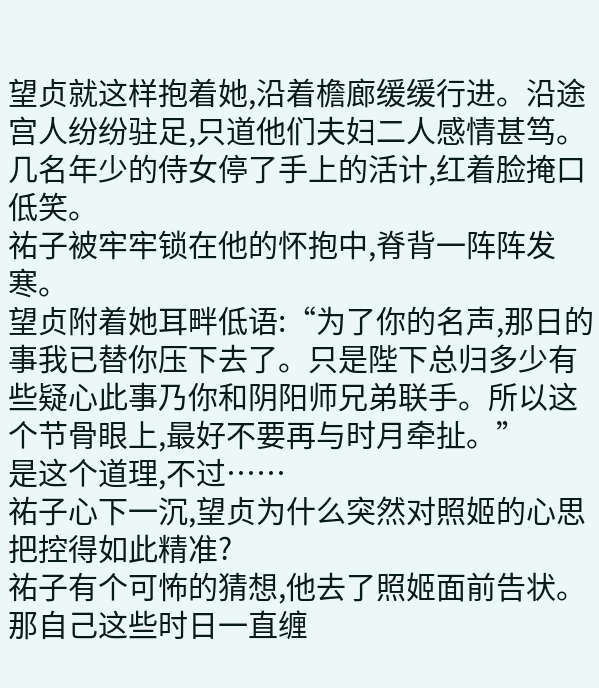望贞就这样抱着她,沿着檐廊缓缓行进。沿途宫人纷纷驻足,只道他们夫妇二人感情甚笃。
几名年少的侍女停了手上的活计,红着脸掩口低笑。
祐子被牢牢锁在他的怀抱中,脊背一阵阵发寒。
望贞附着她耳畔低语:“为了你的名声,那日的事我已替你压下去了。只是陛下总归多少有些疑心此事乃你和阴阳师兄弟联手。所以这个节骨眼上,最好不要再与时月牵扯。”
是这个道理,不过……
祐子心下一沉,望贞为什么突然对照姬的心思把控得如此精准?
祐子有个可怖的猜想,他去了照姬面前告状。那自己这些时日一直缠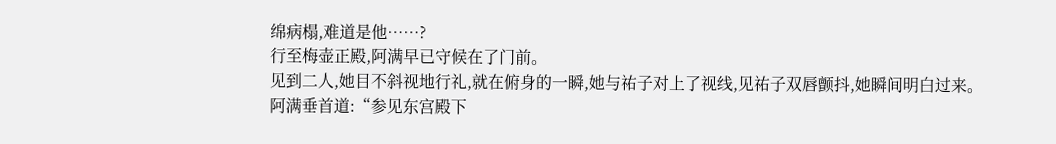绵病榻,难道是他……?
行至梅壶正殿,阿满早已守候在了门前。
见到二人,她目不斜视地行礼,就在俯身的一瞬,她与祐子对上了视线,见祐子双唇颤抖,她瞬间明白过来。
阿满垂首道:“参见东宫殿下